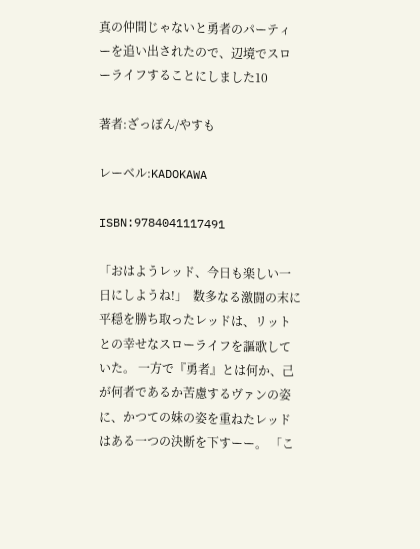真の仲間じゃないと勇者のパーティーを追い出されたので、辺境でスローライフすることにしました10

著者:ざっぽん/やすも

レーベル:KADOKAWA

ISBN:9784041117491

「おはようレッド、今日も楽しい一日にしようね!」  数多なる激闘の末に平穏を勝ち取ったレッドは、リットとの幸せなスローライフを謳歌していた。 一方で『勇者』とは何か、己が何者であるか苦慮するヴァンの姿に、かつての妹の姿を重ねたレッドはある一つの決断を下すーー。 「こ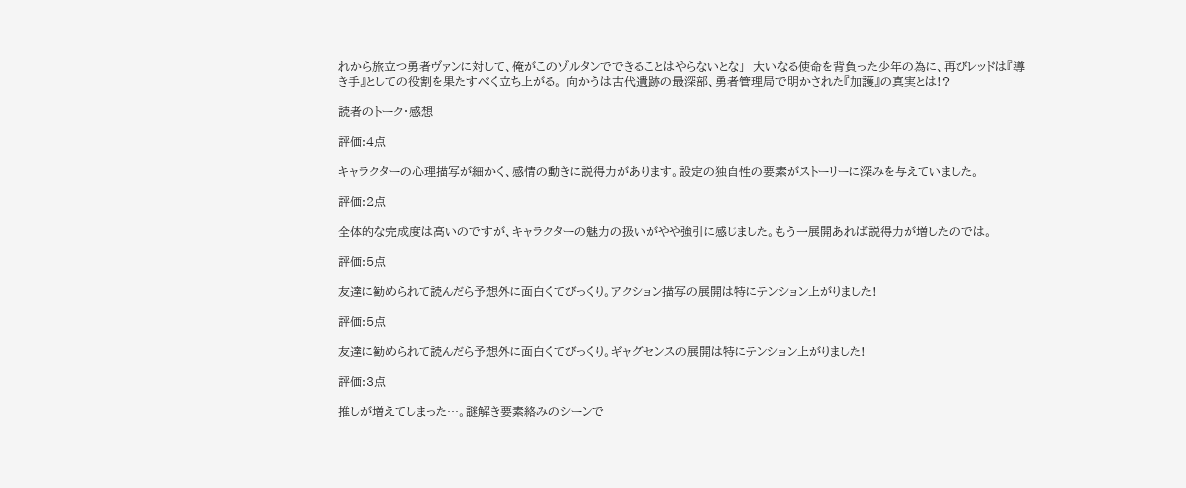れから旅立つ勇者ヴァンに対して、俺がこのゾルタンでできることはやらないとな」  大いなる使命を背負った少年の為に、再びレッドは『導き手』としての役割を果たすべく立ち上がる。 向かうは古代遺跡の最深部、勇者管理局で明かされた『加護』の真実とは!?

読者のトーク・感想

評価:4点

キャラクターの心理描写が細かく、感情の動きに説得力があります。設定の独自性の要素がストーリーに深みを与えていました。

評価:2点

全体的な完成度は高いのですが、キャラクターの魅力の扱いがやや強引に感じました。もう一展開あれば説得力が増したのでは。

評価:5点

友達に勧められて読んだら予想外に面白くてびっくり。アクション描写の展開は特にテンション上がりました!

評価:5点

友達に勧められて読んだら予想外に面白くてびっくり。ギャグセンスの展開は特にテンション上がりました!

評価:3点

推しが増えてしまった…。謎解き要素絡みのシーンで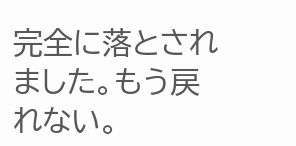完全に落とされました。もう戻れない。